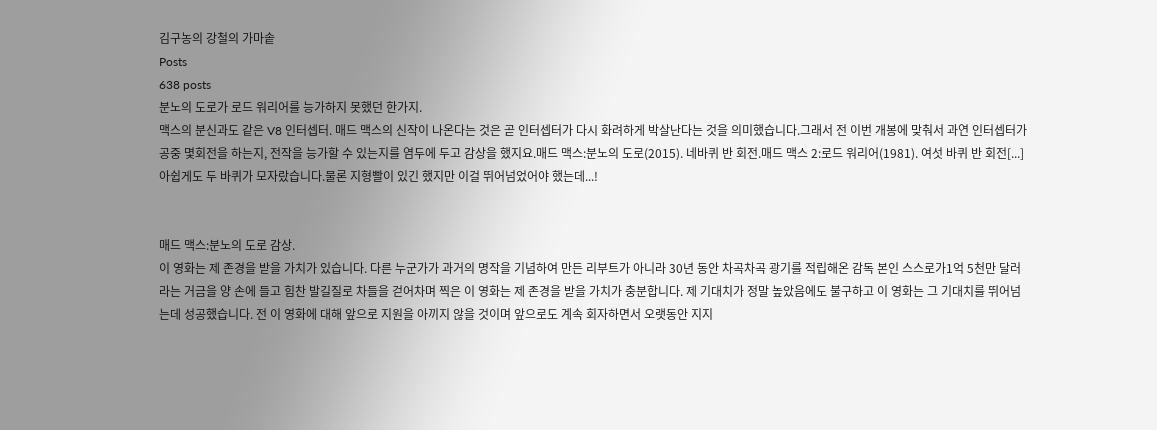김구농의 강철의 가마솥
Posts
638 posts
분노의 도로가 로드 워리어를 능가하지 못했던 한가지.
맥스의 분신과도 같은 V8 인터셉터. 매드 맥스의 신작이 나온다는 것은 곧 인터셉터가 다시 화려하게 박살난다는 것을 의미했습니다.그래서 전 이번 개봉에 맞춰서 과연 인터셉터가 공중 몇회전을 하는지, 전작을 능가할 수 있는지를 염두에 두고 감상을 했지요.매드 맥스:분노의 도로(2015). 네바퀴 반 회전.매드 맥스 2:로드 워리어(1981). 여섯 바퀴 반 회전[...] 아쉽게도 두 바퀴가 모자랐습니다.물론 지형빨이 있긴 했지만 이걸 뛰어넘었어야 했는데...!


매드 맥스:분노의 도로 감상.
이 영화는 제 존경을 받을 가치가 있습니다. 다른 누군가가 과거의 명작을 기념하여 만든 리부트가 아니라 30년 동안 차곡차곡 광기를 적립해온 감독 본인 스스로가1억 5천만 달러라는 거금을 양 손에 들고 힘찬 발길질로 차들을 걷어차며 찍은 이 영화는 제 존경을 받을 가치가 충분합니다. 제 기대치가 정말 높았음에도 불구하고 이 영화는 그 기대치를 뛰어넘는데 성공했습니다. 전 이 영화에 대해 앞으로 지원을 아끼지 않을 것이며 앞으로도 계속 회자하면서 오랫동안 지지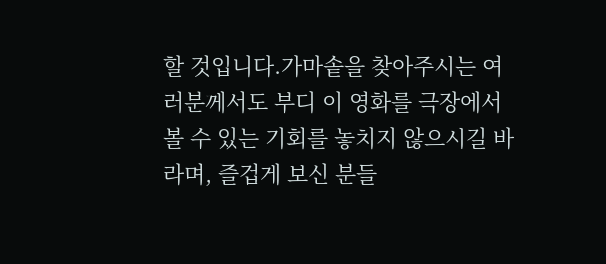할 것입니다.가마솥을 찾아주시는 여러분께서도 부디 이 영화를 극장에서 볼 수 있는 기회를 놓치지 않으시길 바라며, 즐겁게 보신 분들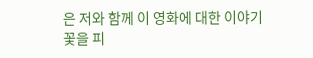은 저와 함께 이 영화에 대한 이야기 꽃을 피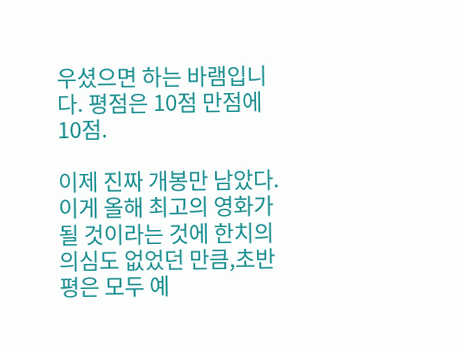우셨으면 하는 바램입니다. 평점은 10점 만점에 10점.

이제 진짜 개봉만 남았다.
이게 올해 최고의 영화가 될 것이라는 것에 한치의 의심도 없었던 만큼,초반 평은 모두 예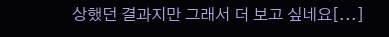상했던 결과지만 그래서 더 보고 싶네요[...]